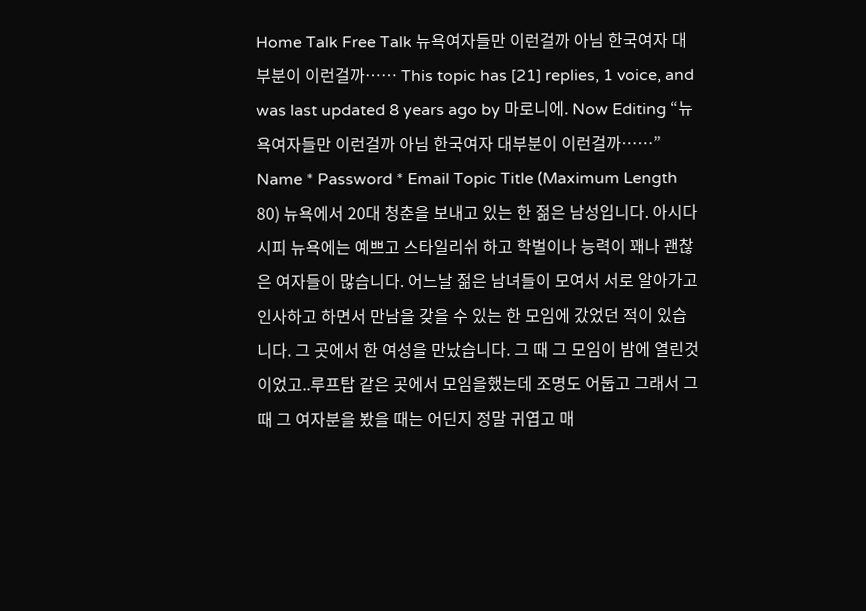Home Talk Free Talk 뉴욕여자들만 이런걸까 아님 한국여자 대부분이 이런걸까…… This topic has [21] replies, 1 voice, and was last updated 8 years ago by 마로니에. Now Editing “뉴욕여자들만 이런걸까 아님 한국여자 대부분이 이런걸까……” Name * Password * Email Topic Title (Maximum Length 80) 뉴욕에서 20대 청춘을 보내고 있는 한 젊은 남성입니다. 아시다시피 뉴욕에는 예쁘고 스타일리쉬 하고 학벌이나 능력이 꽤나 괜찮은 여자들이 많습니다. 어느날 젊은 남녀들이 모여서 서로 알아가고 인사하고 하면서 만남을 갖을 수 있는 한 모임에 갔었던 적이 있습니다. 그 곳에서 한 여성을 만났습니다. 그 때 그 모임이 밤에 열린것이었고..루프탑 같은 곳에서 모임을했는데 조명도 어둡고 그래서 그 때 그 여자분을 봤을 때는 어딘지 정말 귀엽고 매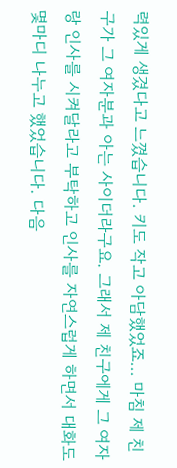력있게 생겼다고 느꼈습니다. 키도 작고 아담했었죠... 마침 제 친구가 그 여자분과 아는 사이더라구요. 그래서 제 친구에게 그 여자랑 인사를 시켜달라고 부탁하고 인사를 자연스럽게 하면서 대화도 몇마디 나누고 했었습니다. 다음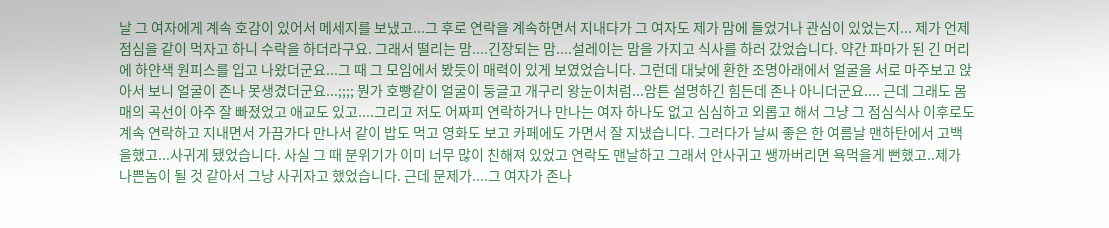날 그 여자에게 계속 호감이 있어서 메세지를 보냈고...그 후로 연락을 계속하면서 지내다가 그 여자도 제가 맘에 들었거나 관심이 있었는지... 제가 언제 점심을 같이 먹자고 하니 수락을 하더라구요. 그래서 떨리는 맘....긴장되는 맘....설레이는 맘을 가지고 식사를 하러 갔었습니다. 약간 파마가 된 긴 머리에 하얀색 원피스를 입고 나왔더군요...그 때 그 모임에서 봤듯이 매력이 있게 보였었습니다. 그런데 대낮에 환한 조명아래에서 얼굴을 서로 마주보고 앉아서 보니 얼굴이 존나 못생겼더군요...;;;; 뭔가 호빵같이 얼굴이 둥글고 개구리 왕눈이처럼...암튼 설명하긴 힘든데 존나 아니더군요.... 근데 그래도 몸매의 곡선이 아주 잘 빠졌었고 애교도 있고....그리고 저도 어짜피 연락하거나 만나는 여자 하나도 없고 심심하고 외롭고 해서 그냥 그 점심식사 이후로도 계속 연락하고 지내면서 가끔가다 만나서 같이 밥도 먹고 영화도 보고 카페에도 가면서 잘 지냈습니다. 그러다가 날씨 좋은 한 여름날 맨하탄에서 고백을했고...사귀게 됐었습니다. 사실 그 때 분위기가 이미 너무 많이 친해져 있었고 연락도 맨날하고 그래서 안사귀고 쌩까버리면 욕먹을게 뻔했고..제가 나쁜놈이 될 것 같아서 그냥 사귀자고 했었습니다. 근데 문제가....그 여자가 존나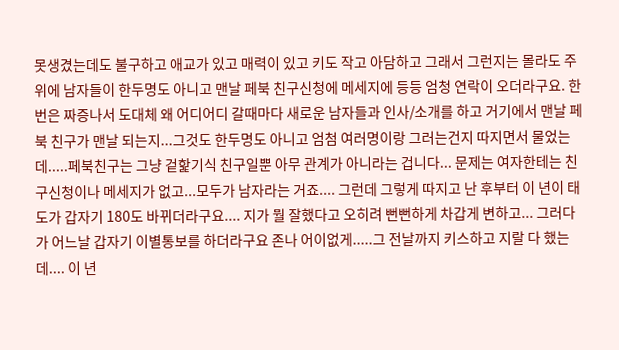못생겼는데도 불구하고 애교가 있고 매력이 있고 키도 작고 아담하고 그래서 그런지는 몰라도 주위에 남자들이 한두명도 아니고 맨날 페북 친구신청에 메세지에 등등 엄청 연락이 오더라구요. 한번은 짜증나서 도대체 왜 어디어디 갈때마다 새로운 남자들과 인사/소개를 하고 거기에서 맨날 페북 친구가 맨날 되는지...그것도 한두명도 아니고 엄첨 여러명이랑 그러는건지 따지면서 물었는데.....페북친구는 그냥 겉핥기식 친구일뿐 아무 관계가 아니라는 겁니다... 문제는 여자한테는 친구신청이나 메세지가 없고...모두가 남자라는 거죠.... 그런데 그렇게 따지고 난 후부터 이 년이 태도가 갑자기 180도 바뀌더라구요.... 지가 뭘 잘했다고 오히려 뻔뻔하게 차갑게 변하고... 그러다가 어느날 갑자기 이별통보를 하더라구요 존나 어이없게.....그 전날까지 키스하고 지랄 다 했는데.... 이 년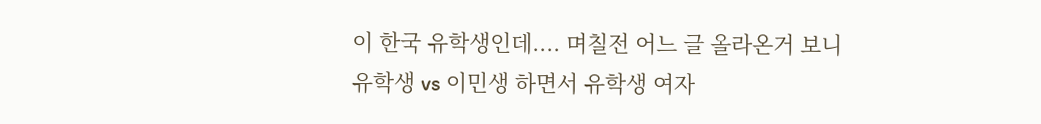이 한국 유학생인데.... 며칠전 어느 글 올라온거 보니 유학생 vs 이민생 하면서 유학생 여자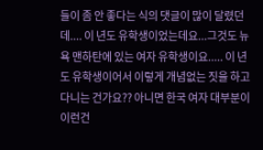들이 좀 안 좋다는 식의 댓글이 많이 달렸던데.... 이 년도 유학생이었는데요...그것도 뉴욕 맨하탄에 있는 여자 유학생이요..... 이 년도 유학생이어서 이렇게 개념없는 짓을 하고 다니는 건가요?? 아니면 한국 여자 대부분이 이런건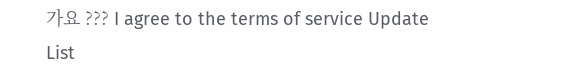가요 ??? I agree to the terms of service Update List